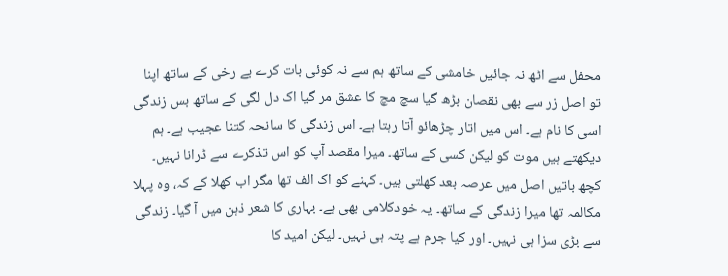محفل سے اٹھ نہ جائیں خامشی کے ساتھ ہم سے نہ کوئی بات کرے بے رخی کے ساتھ اپنا تو اصل زر سے بھی نقصان بڑھ گیا سچ مچ کا عشق مر گیا اک دل لگی کے ساتھ بس زندگی اسی کا نام ہے۔ اس میں اتار چڑھائو آتا رہتا ہے۔ اس زندگی کا سانحہ کتنا عجیب ہے۔ ہم دیکھتے ہیں موت کو لیکن کسی کے ساتھ۔ میرا مقصد آپ کو اس تذکرے سے ڈرانا نہیں۔ کچھ باتیں اصل میں عرصہ بعد کھلتی ہیں۔ کہنے کو اک الف تھا مگر اب کھلا کے کہ، وہ پہلا مکالمہ تھا میرا زندگی کے ساتھ۔ یہ خودکلامی بھی ہے۔ بہاری کا شعر ذہن میں آ گیا۔ زندگی سے بڑی سزا ہی نہیں۔ اور کیا جرم ہے پتہ ہی نہیں۔ لیکن امید کا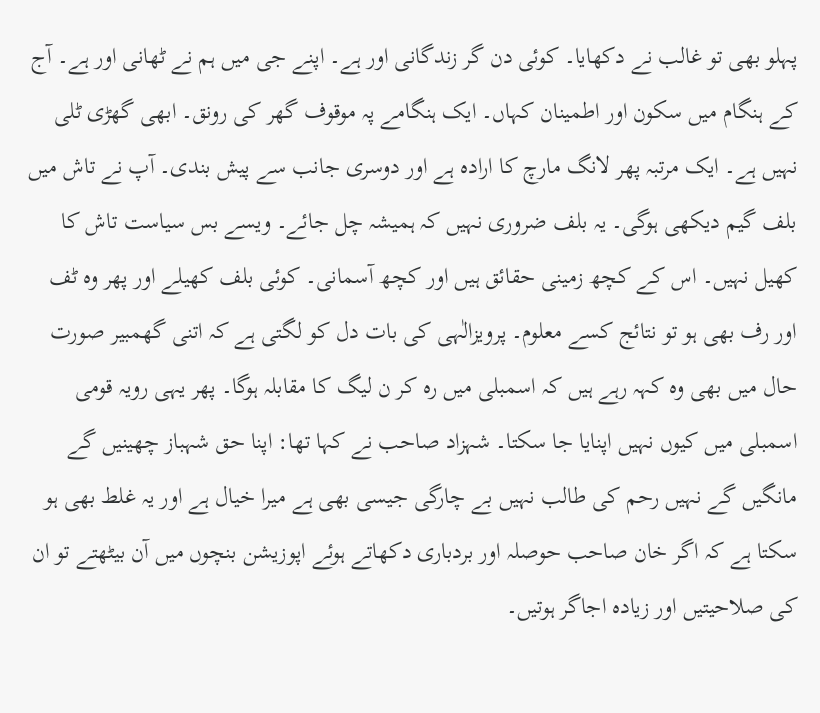پہلو بھی تو غالب نے دکھایا۔ کوئی دن گر زندگانی اور ہے۔ اپنے جی میں ہم نے ٹھانی اور ہے۔ آج کے ہنگام میں سکون اور اطمینان کہاں۔ ایک ہنگامے پہ موقوف گھر کی رونق۔ ابھی گھڑی ٹلی نہیں ہے۔ ایک مرتبہ پھر لانگ مارچ کا ارادہ ہے اور دوسری جانب سے پیش بندی۔ آپ نے تاش میں بلف گیم دیکھی ہوگی۔ یہ بلف ضروری نہیں کہ ہمیشہ چل جائے۔ ویسے بس سیاست تاش کا کھیل نہیں۔ اس کے کچھ زمینی حقائق ہیں اور کچھ آسمانی۔ کوئی بلف کھیلے اور پھر وہ ٹف اور رف بھی ہو تو نتائج کسے معلوم۔ پرویزالٰہی کی بات دل کو لگتی ہے کہ اتنی گھمبیر صورت حال میں بھی وہ کہہ رہے ہیں کہ اسمبلی میں رہ کر ن لیگ کا مقابلہ ہوگا۔ پھر یہی رویہ قومی اسمبلی میں کیوں نہیں اپنایا جا سکتا۔ شہزاد صاحب نے کہا تھا: اپنا حق شہباز چھینیں گے مانگیں گے نہیں رحم کی طالب نہیں بے چارگی جیسی بھی ہے میرا خیال ہے اور یہ غلط بھی ہو سکتا ہے کہ اگر خان صاحب حوصلہ اور بردباری دکھاتے ہوئے اپوزیشن بنچوں میں آن بیٹھتے تو ان کی صلاحیتیں اور زیادہ اجاگر ہوتیں۔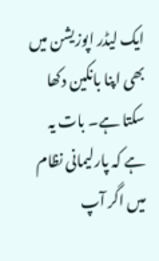ایک لیڈر اپوزیشن میں بھی اپنا بانکین دکھا سکتا ہے۔ بات یہ ہے کہ پارلیمانی نظام میں اگر آپ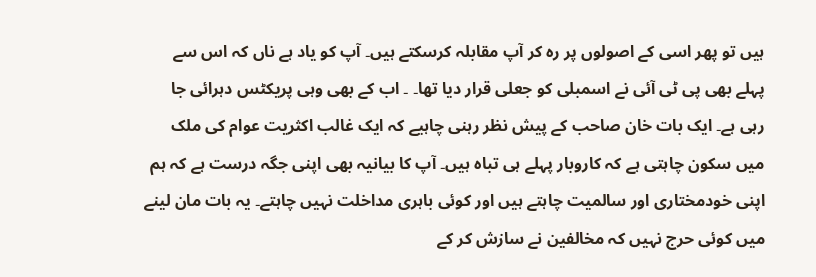ہیں تو پھر اسی کے اصولوں پر رہ کر آپ مقابلہ کرسکتے ہیں۔ آپ کو یاد ہے ناں کہ اس سے پہلے بھی پی ٹی آئی نے اسمبلی کو جعلی قرار دیا تھا۔ ۔ اب کے بھی وہی پریکٹس دہرائی جا رہی ہے۔ ایک بات خان صاحب کے پیش نظر رہنی چاہیے کہ ایک غالب اکثریت عوام کی ملک میں سکون چاہتی ہے کہ کاروبار پہلے ہی تباہ ہیں۔ آپ کا بیانیہ بھی اپنی جگہ درست ہے کہ ہم اپنی خودمختاری اور سالمیت چاہتے ہیں اور کوئی باہری مداخلت نہیں چاہتے۔ یہ بات مان لینے میں کوئی حرج نہیں کہ مخالفین نے سازش کر کے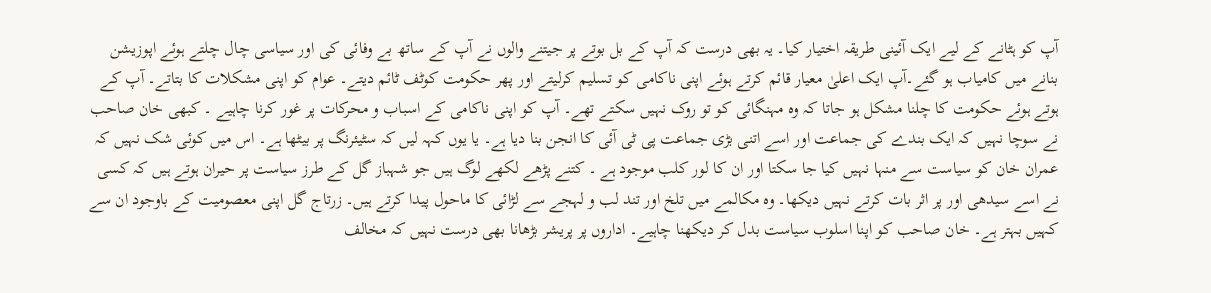آپ کو ہٹانے کے لیے ایک آئینی طریقہ اختیار کیا۔ یہ بھی درست کہ آپ کے بل بوتے پر جیتنے والوں نے آپ کے ساتھ بے وفائی کی اور سیاسی چال چلتے ہوئے اپوزیشن بنانے میں کامیاب ہو گئے۔آپ ایک اعلیٰ معیار قائم کرتے ہوئے اپنی ناکامی کو تسلیم کرلیتے اور پھر حکومت کوٹف ٹائم دیتے۔ عوام کو اپنی مشکلات کا بتاتے۔ آپ کے ہوتے ہوئے حکومت کا چلنا مشکل ہو جاتا کہ وہ مہنگائی کو تو روک نہیں سکتے تھے۔ آپ کو اپنی ناکامی کے اسباب و محرکات پر غور کرنا چاہیے ۔ کبھی خان صاحب نے سوچا نہیں کہ ایک بندے کی جماعت اور اسے اتنی بڑی جماعت پی ٹی آئی کا انجن بنا دیا ہے۔ یا یوں کہہ لیں کہ سٹیئرنگ پر بیٹھا ہے۔ اس میں کوئی شک نہیں کہ عمران خان کو سیاست سے منہا نہیں کیا جا سکتا اور ان کا لور کلب موجود ہے ۔ کتنے پڑھے لکھے لوگ ہیں جو شہباز گل کے طرز سیاست پر حیران ہوتے ہیں کہ کسی نے اسے سیدھی اور پر اثر بات کرتے نہیں دیکھا۔ وہ مکالمے میں تلخ اور تند لب و لہجے سے لڑائی کا ماحول پیدا کرتے ہیں۔ زرتاج گل اپنی معصومیت کے باوجود ان سے کہیں بہتر ہے۔ خان صاحب کو اپنا اسلوب سیاست بدل کر دیکھنا چاہیے۔ اداروں پر پریشر بڑھانا بھی درست نہیں کہ مخالف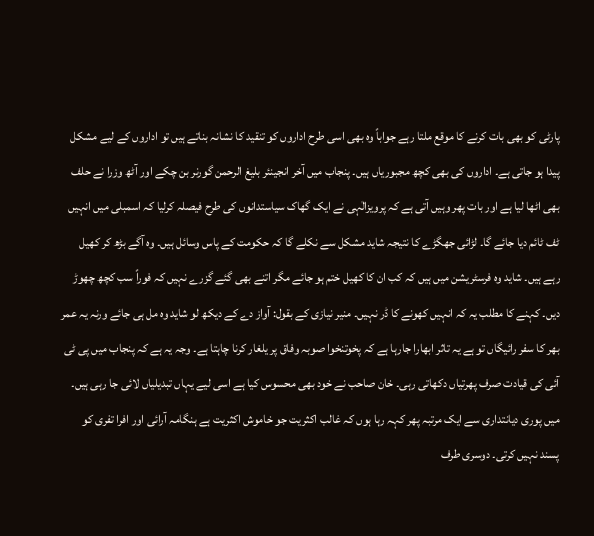پارٹی کو بھی بات کرنے کا موقع ملتا رہے جواباً وہ بھی اسی طرح اداروں کو تنقید کا نشانہ بناتے ہیں تو اداروں کے لیے مشکل پیدا ہو جاتی ہے۔ اداروں کی بھی کچھ مجبوریاں ہیں۔ پنجاب میں آخر انجینئر بلیغ الرحمن گورنر بن چکے اور آٹھ وزرا نے حلف بھی اٹھا لیا ہے اور بات پھر وہیں آتی ہے کہ پرویزالٰہی نے ایک گھاک سیاستدانوں کی طرح فیصلہ کرلیا کہ اسمبلی میں انہیں ٹف ٹائم دیا جائے گا۔ لڑائی جھگڑے کا نتیجہ شاید مشکل سے نکلے گا کہ حکومت کے پاس وسائل ہیں۔ وہ آگے بڑھ کر کھیل رہے ہیں۔ شاید وہ فرسٹریشن میں ہیں کہ کب ان کا کھیل ختم ہو جائے مگر اتنے بھی گئے گزرے نہیں کہ فوراً سب کچھ چھوڑ دیں۔ کہنے کا مطلب یہ کہ انہیں کھونے کا ڈر نہیں۔ منیر نیازی کے بقول: آواز دے کے دیکھ لو شاید وہ مل ہی جائے ورنہ یہ عمر بھر کا سفر رائیگاں تو ہے یہ تاثر ابھارا جارہا ہے کہ پخوتنخوا صوبہ وفاق پر یلغار کرنا چاہتا ہے۔ وجہ یہ ہے کہ پنجاب میں پی ٹی آئی کی قیادت صرف پھرتیاں دکھاتی رہی۔ خان صاحب نے خود بھی محسوس کیا ہے اسی لیے یہاں تبدیلیاں لائی جا رہی ہیں۔ میں پوری دیانتداری سے ایک مرتبہ پھر کہہ رہا ہوں کہ غالب اکثریت جو خاموش اکثریت ہے ہنگامہ آرائی اور افرا تفری کو پسند نہیں کرتی۔ دوسری طرف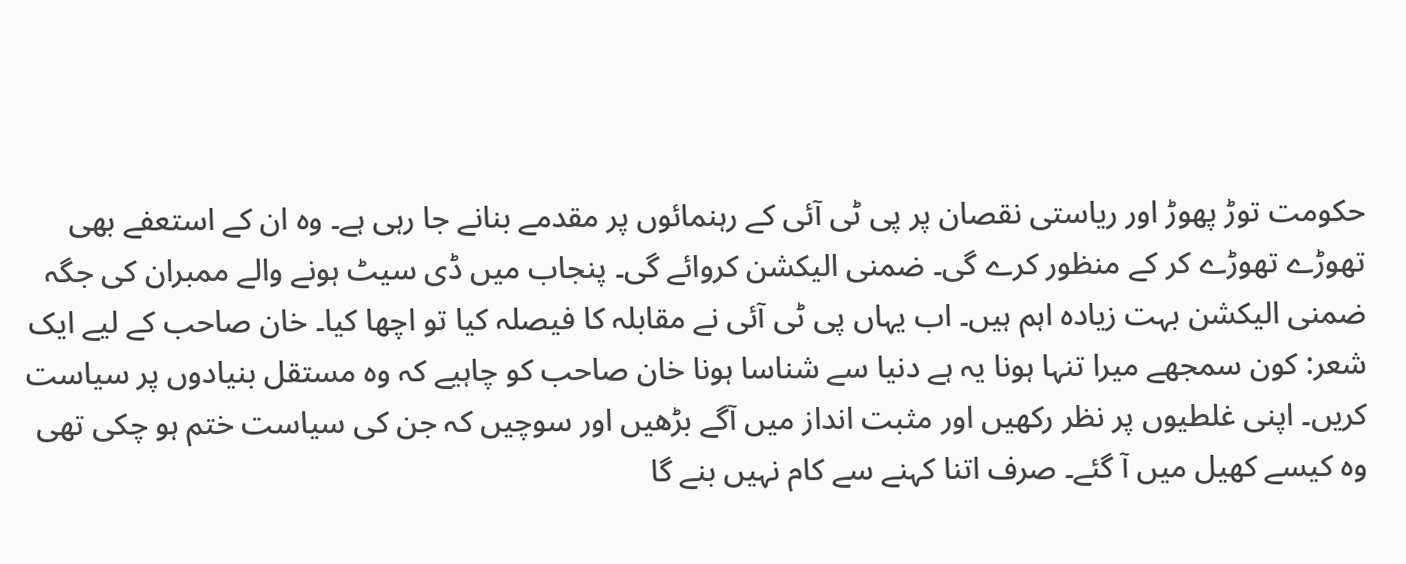حکومت توڑ پھوڑ اور ریاستی نقصان پر پی ٹی آئی کے رہنمائوں پر مقدمے بنانے جا رہی ہے۔ وہ ان کے استعفے بھی تھوڑے تھوڑے کر کے منظور کرے گی۔ ضمنی الیکشن کروائے گی۔ پنجاب میں ڈی سیٹ ہونے والے ممبران کی جگہ ضمنی الیکشن بہت زیادہ اہم ہیں۔ اب یہاں پی ٹی آئی نے مقابلہ کا فیصلہ کیا تو اچھا کیا۔ خان صاحب کے لیے ایک شعر: کون سمجھے میرا تنہا ہونا یہ ہے دنیا سے شناسا ہونا خان صاحب کو چاہیے کہ وہ مستقل بنیادوں پر سیاست کریں۔ اپنی غلطیوں پر نظر رکھیں اور مثبت انداز میں آگے بڑھیں اور سوچیں کہ جن کی سیاست ختم ہو چکی تھی وہ کیسے کھیل میں آ گئے۔ صرف اتنا کہنے سے کام نہیں بنے گا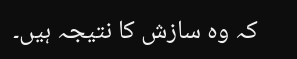کہ وہ سازش کا نتیجہ ہیں۔